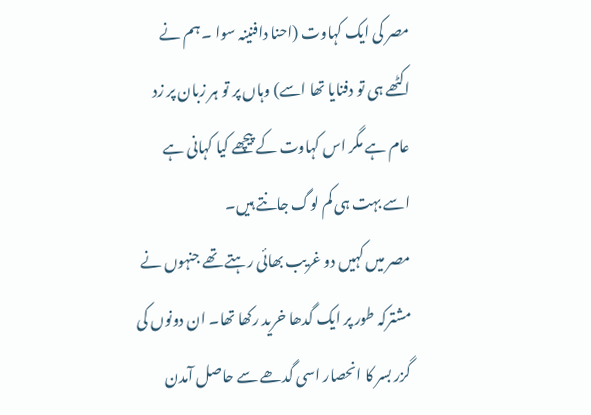مصر کی ایک کہاوت (احنا دافنینہ سوا ۔ ہم نے اکٹھے ہی تو دفنایا تھا اسے) وہاں پر تو ہر زبان پر زد عام ہے مگر اس کہاوت کے پیچھے کیا کہانی ہے اسے بہت ہی کم لوگ جانتے ہیں۔
مصر میں کہیں دو غریب بھائی رہتے تھے جنہوں نے مشترکہ طور پر ایک گدھا خرید رکھا تھا۔ ان دونوں کی گزر بسر کا انحصار اسی گدھے سے حاصل آمدن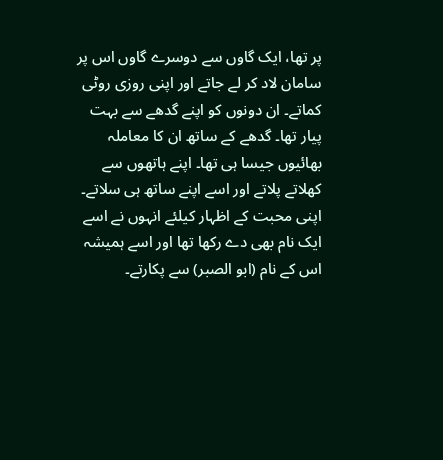پر تھا، ایک گاوں سے دوسرے گاوں اس پر سامان لاد کر لے جاتے اور اپنی روزی روٹی کماتے۔ ان دونوں کو اپنے گدھے سے بہت پیار تھا۔ گدھے کے ساتھ ان کا معاملہ بھائیوں جیسا ہی تھا۔ اپنے ہاتھوں سے کھلاتے پلاتے اور اسے اپنے ساتھ ہی سلاتے۔ اپنی محبت کے اظہار کیلئے انہوں نے اسے ایک نام بھی دے رکھا تھا اور اسے ہمیشہ اس کے نام (ابو الصبر) سے پکارتے۔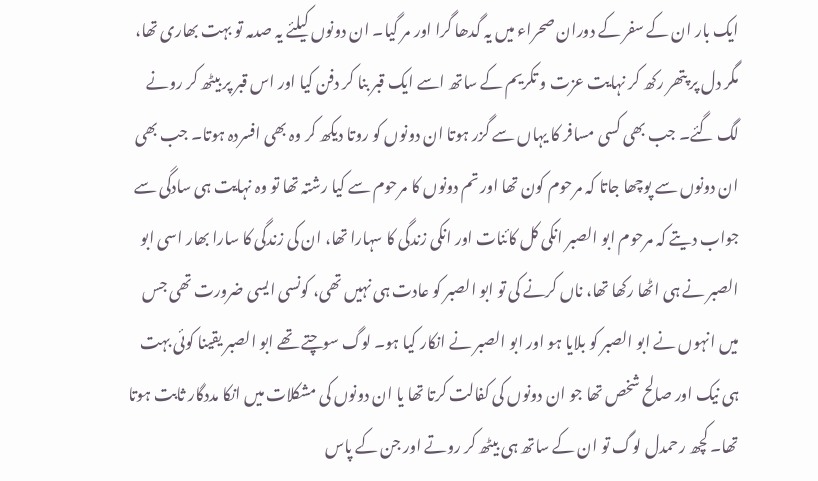ایک بار ان کے سفر کے دوران صحراء میں یہ گدھا گرا اور مر گیا۔ ان دونوں کیلئے یہ صدمہ تو بہت بھاری تھا، مگر دل پر پتھر رکھ کر نہایت عزت و تکریم کے ساتھ اسے ایک قبر بنا کر دفن کیا اور اس قبر پر بیٹھ کر رونے لگ گئے۔ جب بھی کسی مسافر کا یہاں سے گزر ہوتا ان دونوں کو روتا دیکھ کر وہ بھی افسردہ ہوتا۔ جب بھی ان دونوں سے پوچھا جاتا کہ مرحوم کون تھا اور تم دونوں کا مرحوم سے کیا رشتہ تھا تو وہ نہایت ہی سادگی سے جواب دیتے کہ مرحوم ابو الصبر انکی کل کائنات اور انکی زندگی کا سہارا تھا، ان کی زندگی کا سارا بھار اسی ابو الصبر نے ہی اٹھا رکھا تھا، ناں کرنے کی تو ابو الصبر کو عادت ہی نہیں تھی، کونسی ایسی ضرورت تھی جس میں انہوں نے ابو الصبر کو بلایا ہو اور ابو الصبر نے انکار کیا ہو۔ لوگ سوچتے تھے ابو الصبر یقینا کوئی بہت ہی نیک اور صالح شخص تھا جو ان دونوں کی کفالت کرتا تھا یا ان دونوں کی مشکلات میں انکا مددگار ثابت ہوتا تھا۔ کچھ رحمدل لوگ تو ان کے ساتھ ہی بیٹھ کر روتے اور جن کے پاس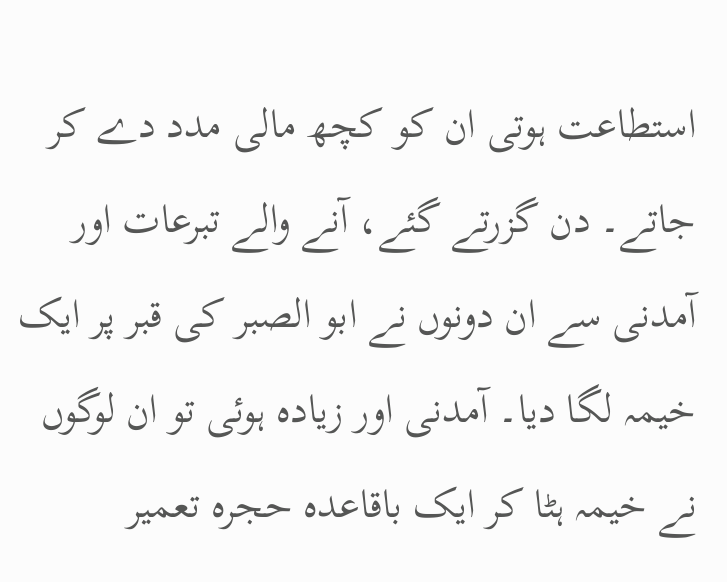استطاعت ہوتی ان کو کچھ مالی مدد دے کر جاتے۔ دن گزرتے گئے، آنے والے تبرعات اور آمدنی سے ان دونوں نے ابو الصبر کی قبر پر ایک خیمہ لگا دیا۔ آمدنی اور زیادہ ہوئی تو ان لوگوں نے خیمہ ہٹا کر ایک باقاعدہ حجرہ تعمیر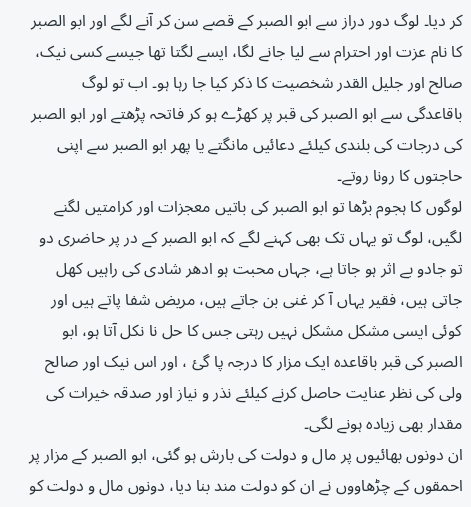کر دیا۔ لوگ دور دراز سے ابو الصبر کے قصے سن کر آنے لگے اور ابو الصبر کا نام عزت اور احترام سے لیا جانے لگا، ایسے لگتا تھا جیسے کسی نیک، صالح اور جلیل القدر شخصیت کا ذکر کیا جا رہا ہو۔ اب تو لوگ باقاعدگی سے ابو الصبر کی قبر پر کھڑے ہو کر فاتحہ پڑھتے اور ابو الصبر کی درجات کی بلندی کیلئے دعائیں مانگتے یا پھر ابو الصبر سے اپنی حاجتوں کا رونا روتے۔
لوگوں کا ہجوم بڑھا تو ابو الصبر کی باتیں معجزات اور کرامتیں لگنے لگیں، لوگ تو یہاں تک بھی کہنے لگے کہ ابو الصبر کے در پر حاضری دو تو جادو بے اثر ہو جاتا ہے، جہاں محبت ہو ادھر شادی کی راہیں کھل جاتی ہیں، فقیر یہاں آ کر غنی بن جاتے ہیں، مریض شفا پاتے ہیں اور کوئی ایسی مشکل مشکل نہیں رہتی جس کا حل نا نکل آتا ہو، ابو الصبر کی قبر باقاعدہ ایک مزار کا درجہ پا گئ ، اور اس نیک اور صالح ولی کی نظر عنایت حاصل کرنے کیلئے نذر و نیاز اور صدقہ خیرات کی مقدار بھی زیادہ ہونے لگی۔
ان دونوں بھائیوں پر مال و دولت کی بارش ہو گئی، ابو الصبر کے مزار پر احمقوں کے چڑھاووں نے ان کو دولت مند بنا دیا، دونوں مال و دولت کو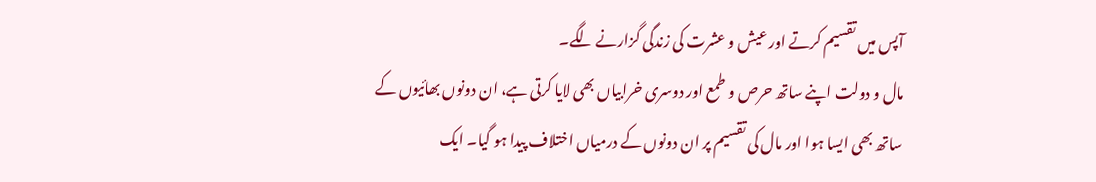آپس میں تقسیم کرتے اور عیش و عشرت کی زندگی گزارنے لگے۔
مال و دولت اپنے ساتھ حرص و طمع اور دوسری خرابیاں بھی لایا کرتی ہے، ان دونوں بھائیوں کے ساتھ بھی ایسا ہوا اور مال کی تقسیم پر ان دونوں کے درمیاں اختلاف پیدا ہو گیا۔ ایک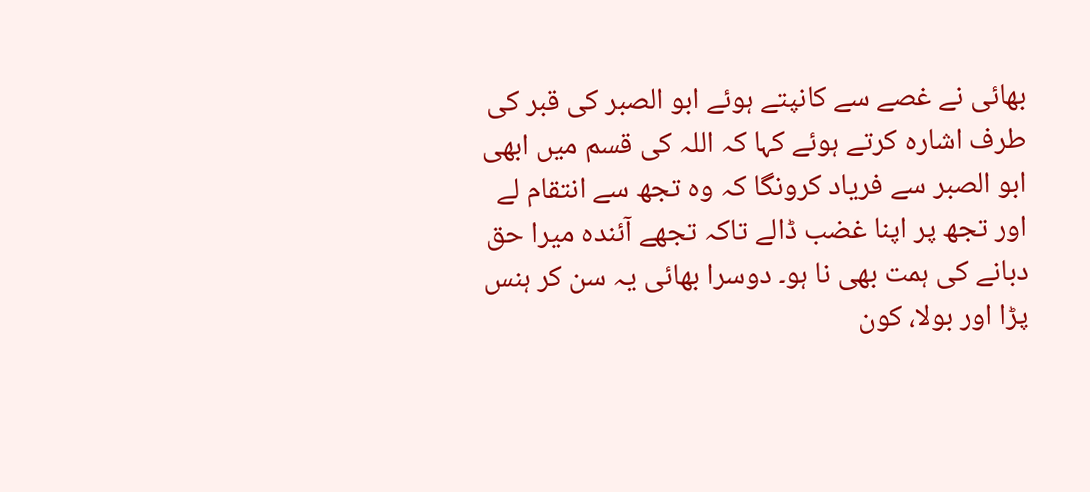بھائی نے غصے سے کانپتے ہوئے ابو الصبر کی قبر کی طرف اشارہ کرتے ہوئے کہا کہ اللہ کی قسم میں ابھی ابو الصبر سے فریاد کرونگا کہ وہ تجھ سے انتقام لے اور تجھ پر اپنا غضب ڈالے تاکہ تجھے آئندہ میرا حق دبانے کی ہمت بھی نا ہو۔ دوسرا بھائی یہ سن کر ہنس پڑا اور بولا، کون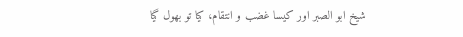شیخ ابو الصبر اور کیسا غضب و انتقام، کیا تو بھول گیا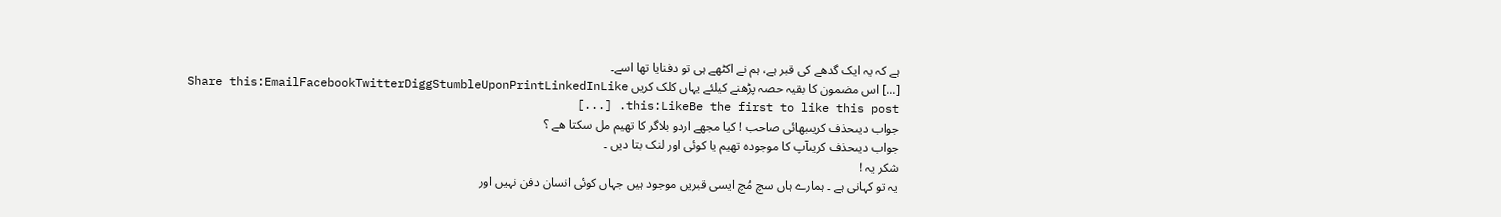ہے کہ یہ ایک گدھے کی قبر ہے، ہم نے اکٹھے ہی تو دفنایا تھا اسے۔
[...] اس مضمون کا بقیہ حصہ پڑھنے کیلئے یہاں کلک کریں Share this:EmailFacebookTwitterDiggStumbleUponPrintLinkedInLike this:LikeBe the first to like this post. [...]
جواب دیںحذف کریںبھائی صاحب ! کیا مجھے اردو بلاگر کا تھیم مل سکتا ھے ؟
جواب دیںحذف کریںآپ کا موجودہ تھیم یا کوئی اور لنک بتا دیں ۔
شکر یہ !
یہ تو کہانی ہے ۔ ہمارے ہاں سچ مُچ ایسی قبریں موجود ہیں جہاں کوئی انسان دفن نہیں اور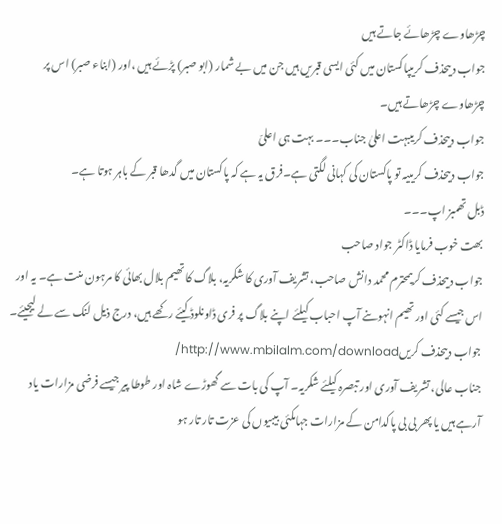چڑھاوے چڑھائے جاتے ہیں
جواب دیںحذف کریںپاکستان میں کئی ایسی قبریں ہیں جن میں بے شمار (ابو صبر) پڑئے ہیں ،اور (ابناء صبر) اس پر چڑھاوے چڑھاتے ہیں۔
جواب دیںحذف کریںبہت اعلیٰ جناب۔۔۔ بہت ہی اعلیّ
جواب دیںحذف کریںیہ تو پاکستان کی کہانی لگتی ہے۔فرق یہ ہے کہ پاکستان میں گدھا قبر کے باہر ہوتا ہے۔
ڈبل تھمبز اپ۔۔۔
بھت خوب فرمایا ڈاکٹر جواد صاحب
جواب دیںحذف کریںمحترم محمد دانش صاحب، تشریف آوری کا شکریہ، بلاگ کا تھیم بلال بھائی کا مرہون منت ہے۔ یہ اور اس جیسے کئی اور تھیم انہوںنے آپ احباب کیلئے اپنے بلاگ پر فری ڈاونلوڈ کیئے رکھے ہیں، درج ذیل لنک سے لے لیجیئے۔
جواب دیںحذف کریںhttp://www.mbilalm.com/download/
جناب عالی، تشریف آوری اور تبصرہ کیلئے شکریہ۔ آپ کی بات سے گھوڑے شاہ اور طوطا پیر جیسے فرضی مزارات یاد آرہے ہیں یا پھر بی بی پاکدامن کے مزارات جہاںکئی بیبیوں کی عزت تار تار ہو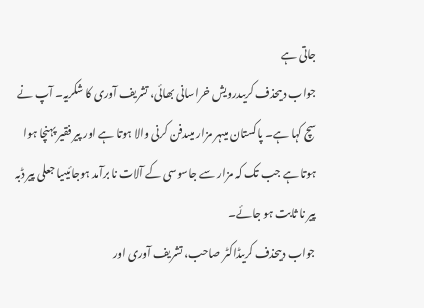جاتی ہے
جواب دیںحذف کریںدرویش خراسانی بھائی، تشریف آوری کا شکریہ۔ آپ نے سچ کہا ہے۔ پاکستان میںہر مزار میںدفن کرنی والا ہوتا ہے اور پیر فقیر پہنچا ہوا ہوتا ہے جب تک کہ مزار سے جاسوسی کے آلات نا برآمد ہوجائیںیا جعلی پیر ڈبہ پیر نا ثابت ہو جائے۔
جواب دیںحذف کریںڈاکٹر صاحب، تشریف آوری اور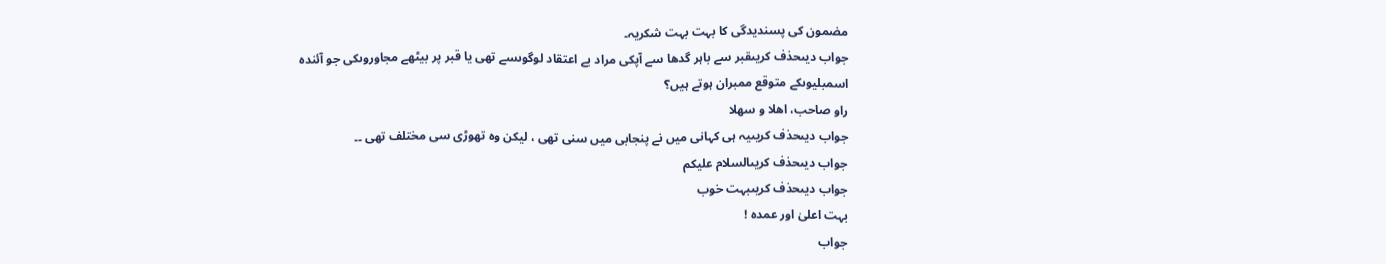مضمون کی پسندیدگی کا بہت بہت شکریہ۔
جواب دیںحذف کریںقبر سے باہر گدھا سے آپکی مراد بے اعتقاد لوگوںسے تھی یا قبر پر بیٹھے مجاوروںکی جو آئندہ اسمبلیوںکے متوقع ممبران ہوتے ہیں؟
راو صاحب، اھلا و سھلا
جواب دیںحذف کریںیہ ہی کہانی میں نے پنجابی میں سنی تھی ، لیکن وہ تھوڑی سی مختلف تھی ۔۔
جواب دیںحذف کریںالسلام علیکم
جواب دیںحذف کریںبہت خوب
بہت اعلیٰ اور عمدہ !
جواب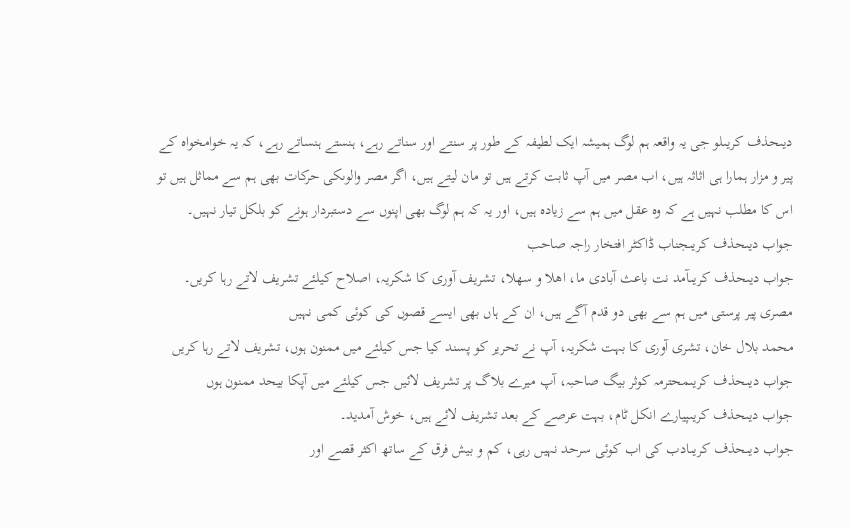دیںحذف کریںلو جی یہ واقعہ ہم لوگ ہمیشہ ایک لطیفہ کے طور پر سنتے اور سناتے رہے، ہنستے ہنساتے رہے، کہ یہ خوامخواہ کے پیر و مزار ہمارا ہی اثاثہ ہیں، اب مصر میں آپ ثابت کرتے ہیں تو مان لیتے ہیں، اگر مصر والوںکی حرکات بھی ہم سے مماثل ہیں تو اس کا مطلب نہیں ہے کہ وہ عقل میں ہم سے زیادہ ہیں، اور یہ کہ ہم لوگ بھی اپنوں سے دستبردار ہونے کو بلکل تیار نہیں۔
جواب دیںحذف کریںجناب ڈاکٹر افتخار راجہ صاحب
جواب دیںحذف کریںآمد نت باعث آبادی ما، اھلا و سھلا، تشریف آوری کا شکریہ، اصلاح کیلئے تشریف لاتے رہا کریں۔
مصری پیر پرستی میں ہم سے بھی دو قدم آگے ہیں، ان کے ہاں بھی ایسے قصوں کی کوئی کمی نہیں
محمد بلال خان، تشری آوری کا بہت شکریہ، آپ نے تحریر کو پسند کیا جس کیلئے میں ممنون ہوں، تشریف لاتے رہا کریں
جواب دیںحذف کریںمحترمہ کوثر بیگ صاحبہ، آپ میرے بلاگ پر تشریف لائیں جس کیلئے میں آپکا بیحد ممنون ہوں
جواب دیںحذف کریںپیارے انکل ٹام، بہت عرصے کے بعد تشریف لائے ہیں، خوش آمدید۔
جواب دیںحذف کریںادب کی اب کوئی سرحد نہیں رہی، کم و بیش فرق کے ساتھ اکثر قصے اور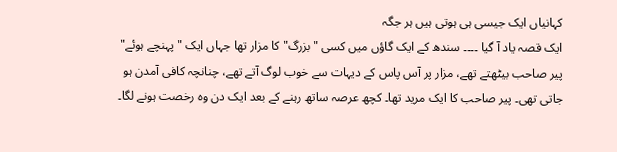کہانیاں ایک جیسی ہی ہوتی ہیں ہر جگہ
ایک قصہ یاد آ گیا ۔۔۔۔ سندھ کے ایک گاؤں میں کسی "بزرگ" کا مزار تھا جہاں ایک "پہنچے ہوئے" پیر صاحب بیٹھتے تھے، مزار پر آس پاس کے دیہات سے خوب لوگ آتے تھے، چنانچہ کافی آمدن ہو جاتی تھی۔ پیر صاحب کا ایک مرید تھا۔ کچھ عرصہ ساتھ رہنے کے بعد ایک دن وہ رخصت ہونے لگا۔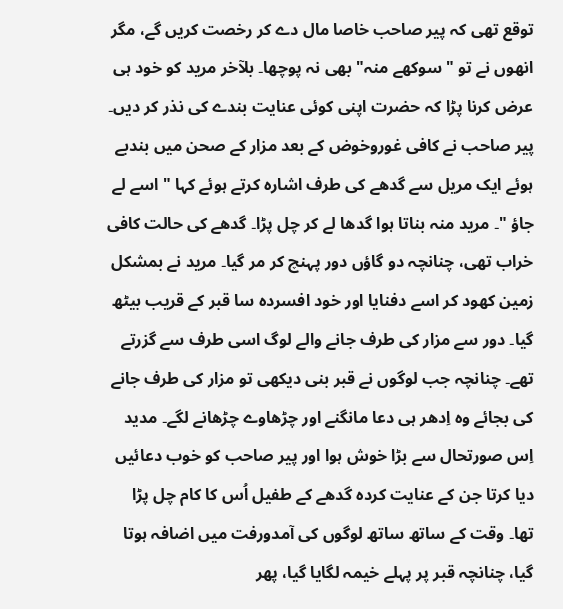توقع تھی کہ پیر صاحب خاصا مال دے کر رخصت کریں گے، مگر انھوں نے تو "سوکھے منہ" بھی نہ پوچھا۔ بلآخر مرید کو خود ہی عرض کرنا پڑا کہ حضرت اپنی کوئی عنایت بندے کی نذر کر دیں۔ پیر صاحب نے کافی غوروخوض کے بعد مزار کے صحن میں بندبے ہوئے ایک مریل سے گدھے کی طرف اشارہ کرتے ہوئے کہا " اسے لے جاؤ "۔ مرید منہ بناتا ہوا گدھا لے کر چل پڑا۔ گدھے کی حالت کافی خراب تھی، چنانچہ دو گاؤں دور پہنچ کر مر گیا۔ مرید نے بمشکل زمین کھود کر اسے دفنایا اور خود افسردہ سا قبر کے قریب بیٹھ گیا۔ دور سے مزار کی طرف جانے والے لوگ اسی طرف سے گزرتے تھے۔ چنانچہ جب لوگوں نے قبر بنی دیکھی تو مزار کی طرف جانے کی بجائے وہ اِدھر ہی دعا مانگنے اور چڑھاوے چڑھانے لگے۔ مدید اِس صورتحال سے بڑا خوش ہوا اور پیر صاحب کو خوب دعائیں دیا کرتا جن کے عنایت کردہ گدھے کے طفیل اُس کا کام چل پڑا تھا۔ وقت کے ساتھ ساتھ لوگوں کی آمدورفت میں اضافہ ہوتا گیا، چنانچہ قبر پر پہلے خیمہ لگایا گیا، پھر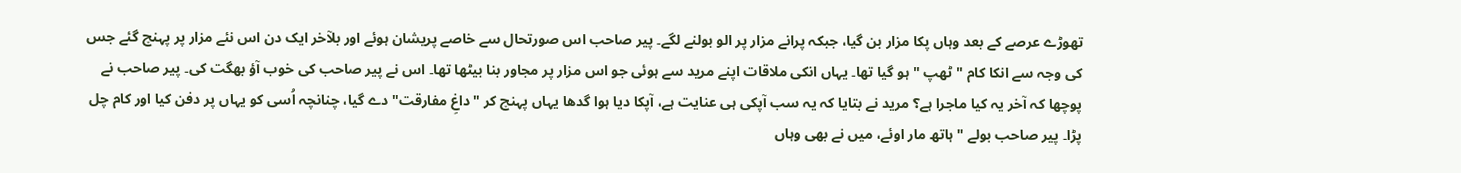تھوڑے عرصے کے بعد وہاں پکا مزار بن گیا، جبکہ پرانے مزار پر الو بولنے لگے۔ پیر صاحب اس صورتحال سے خاصے پریشان ہوئے اور بلآخر ایک دن اس نئے مزار پر پہنچ گئے جس کی وجہ سے انکا کام " ٹھپ " ہو گیا تھا۔ یہاں انکی ملاقات اپنے مرید سے ہوئی جو اس مزار پر مجاور بنا بیٹھا تھا۔ اس نے پیر صاحب کی خوب آؤ بھگت کی۔ پیر صاحب نے پوچھا کہ آخر یہ کیا ماجرا ہے؟ مرید نے بتایا کہ یہ سب آپکی ہی عنایت ہے، آپکا دیا ہوا گدھا یہاں پہنچ کر "داغِ مفارقت" دے گیا، چنانچہ اُسی کو یہاں پر دفن کیا اور کام چل پڑا۔ پیر صاحب بولے " ہاتھ مار اوئے، میں نے بھی وہاں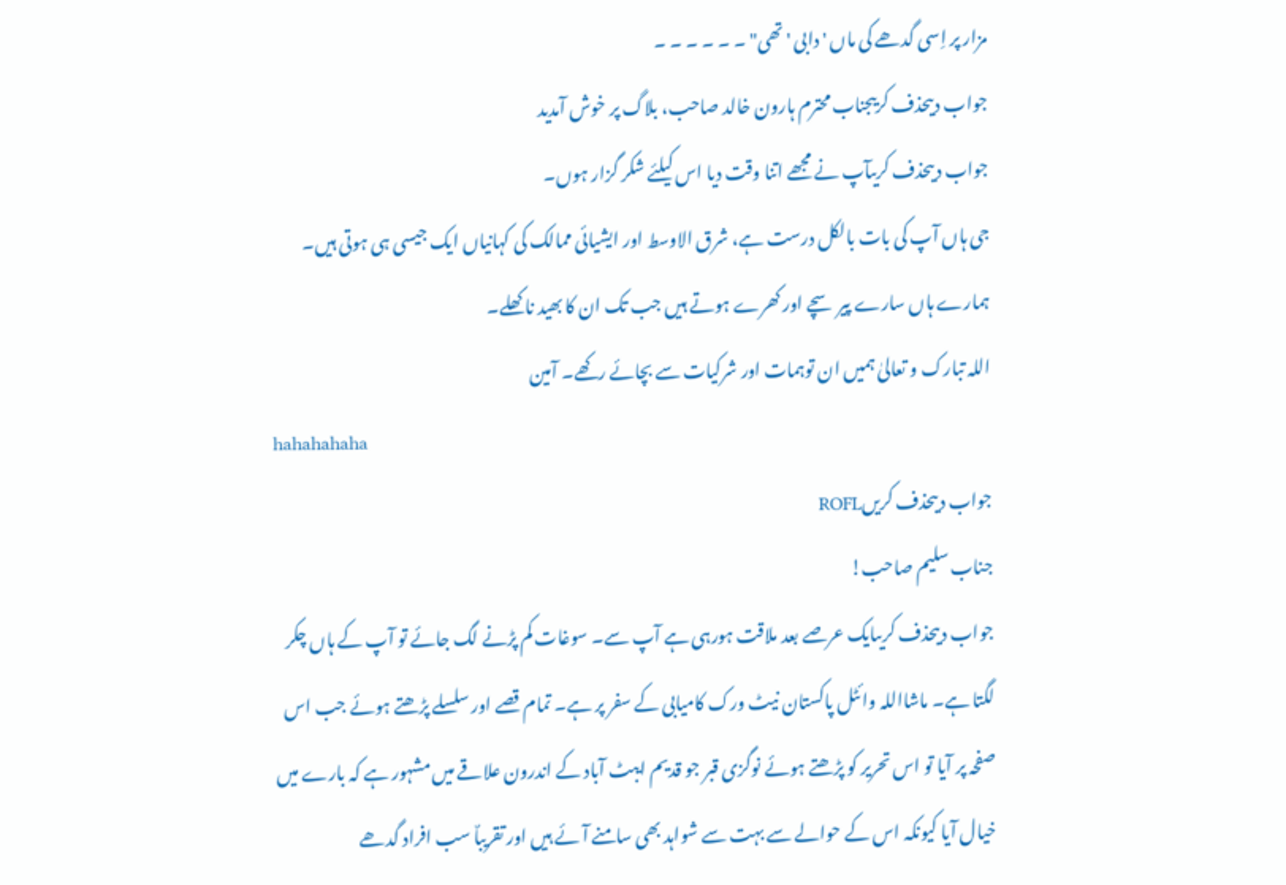مزار پر اِسی گدھے کی ماں ' دابی ' تھی" ۔ ۔ ۔ ۔ ۔ ۔
جواب دیںحذف کریںجناب محترم ہارون خالد صاحب، بلاگ پر خوش آمدید
جواب دیںحذف کریںآپ نے مجھے اتنا وقت دیا اس کیلئے شکر گزار ہوں۔
جی ہاں آپ کی بات بالکل درست ہے، شرق الاوسط اور ایشیائی ممالک کی کہانیاں ایک جیسی ہی ہوتی ہیں۔
ہمارے ہاں سارے پیر سچے اور کھرے ہوتے ہیں جب تک ان کا بھید نا کھلے۔
اللہ تبارک و تعالیٰ ہمیں ان توہمات اور شرکیات سے بچائے رکھے۔ آمین
hahahahaha
جواب دیںحذف کریںROFL
جناب سلیم صاحب!
جواب دیںحذف کریںایک عرصے بعد ملاقت ہورہی ہے آپ سے۔ سوغات کم پڑنے لگ جائے تو آپ کے ہاں چکر لگتا ہے۔ ماشااللہ وائٹل پاکستان نیٹ ورک کامیابی کے سفر پر ہے۔ تمام قصے اور سلسلے پڑھتے ہوئے جب اس صفحہ پر آیا تو اس تحریر کو پڑھتے ہوئے نوگزی قبر جو قدیم ایبٹ آباد کے اندرون علاقے میں مشہور ہے کہ بارے میں خیال آیا کیونکہ اس کے حوالے سے بہت سے شواہد بھی سامنے آئے ہیں اور تقریباٌ سب افراد گدھے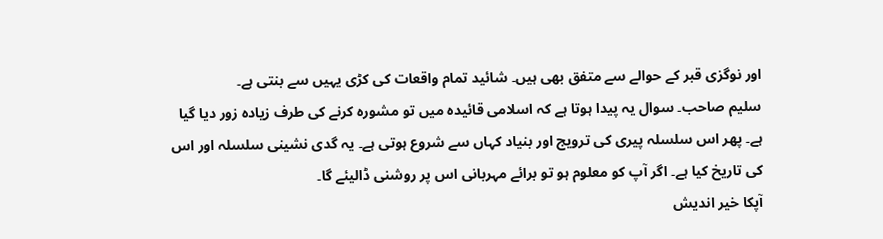اور نوگزی قبر کے حوالے سے متفق بھی ہیں۔ شائید تمام واقعات کی کڑی یہیں سے بنتی ہے۔
سلیم صاحب۔ سوال یہ پیدا ہوتا ہے کہ اسلامی قائیدہ میں تو مشورہ کرنے کی طرف زیادہ زور دیا گیا ہے۔ پھر اس سلسلہ پیری کی ترویج اور بنیاد کہاں سے شروع ہوتی ہے۔ یہ گدی نشینی سلسلہ اور اس کی تاریخ کیا ہے۔ اگر آپ کو معلوم ہو تو برائے مہربانی اس پر روشنی ڈالیئے گا۔
آپکا خیر اندیش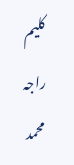کلیم راجہ
محمد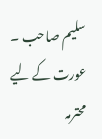سلیم صاحب ۔ عورت کے لیے محترمہ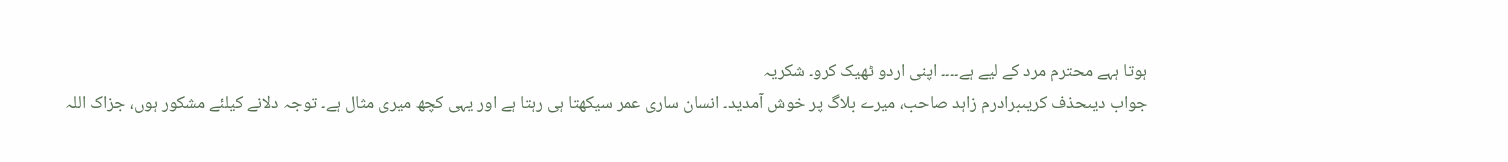ہوتا ہہے محترم مرد کے لیے ہے۔۔۔۔ اپنی اردو ٹھیک کرو۔ شکریہ
جواب دیںحذف کریںبرادرم زاہد صاحب، میرے بلاگ پر خوش آمدید۔ انسان ساری عمر سیکھتا ہی رہتا ہے اور یہی کچھ میری مثال ہے۔ توجہ دلانے کیلئے مشکور ہوں، جزاک اللہ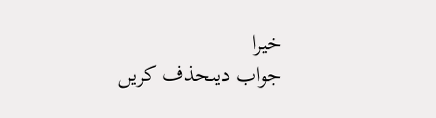خیرا
جواب دیںحذف کریں